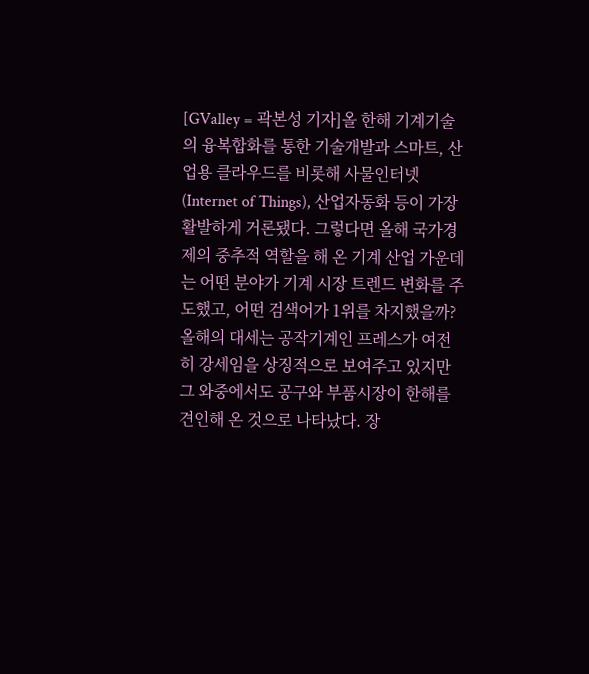[GValley = 곽본성 기자]올 한해 기계기술의 융복합화를 통한 기술개발과 스마트, 산업용 클라우드를 비롯해 사물인터넷(Internet of Things), 산업자동화 등이 가장 활발하게 거론됐다. 그렇다면 올해 국가경제의 중추적 역할을 해 온 기계 산업 가운데는 어떤 분야가 기계 시장 트렌드 변화를 주도했고, 어떤 검색어가 1위를 차지했을까? 올해의 대세는 공작기계인 프레스가 여전히 강세임을 상징적으로 보여주고 있지만 그 와중에서도 공구와 부품시장이 한해를 견인해 온 것으로 나타났다. 장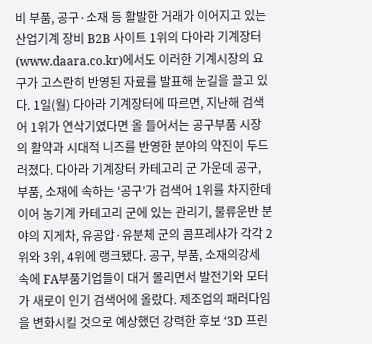비 부품, 공구·소재 등 활발한 거래가 이어지고 있는 산업기계 장비 B2B 사이트 1위의 다아라 기계장터(www.daara.co.kr)에서도 이러한 기계시장의 요구가 고스란히 반영된 자료를 발표해 눈길을 끌고 있다. 1일(월) 다아라 기계장터에 따르면, 지난해 검색어 1위가 연삭기였다면 올 들어서는 공구부품 시장의 활약과 시대적 니즈를 반영한 분야의 약진이 두드러졌다. 다아라 기계장터 카테고리 군 가운데 공구, 부품, 소재에 속하는 ‘공구’가 검색어 1위를 차지한데 이어 농기계 카테고리 군에 있는 관리기, 물류운반 분야의 지게차, 유공압·유분체 군의 콤프레샤가 각각 2위와 3위, 4위에 랭크됐다. 공구, 부품, 소재의강세 속에 FA부품기업들이 대거 몰리면서 발전기와 모터가 새로이 인기 검색어에 올랐다. 제조업의 패러다임을 변화시킬 것으로 예상했던 강력한 후보 ‘3D 프린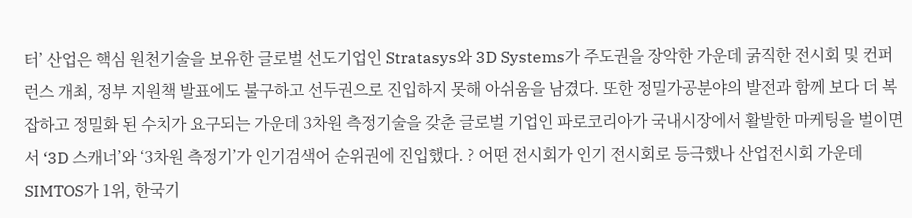터’ 산업은 핵심 원천기술을 보유한 글로벌 선도기업인 Stratasys와 3D Systems가 주도권을 장악한 가운데 굵직한 전시회 및 컨퍼런스 개최, 정부 지원책 발표에도 불구하고 선두권으로 진입하지 못해 아쉬움을 남겼다. 또한 정밀가공분야의 발전과 함께 보다 더 복잡하고 정밀화 된 수치가 요구되는 가운데 3차원 측정기술을 갖춘 글로벌 기업인 파로코리아가 국내시장에서 활발한 마케팅을 벌이면서 ‘3D 스캐너’와 ‘3차원 측정기’가 인기검색어 순위권에 진입했다. ? 어떤 전시회가 인기 전시회로 등극했나 산업전시회 가운데 SIMTOS가 1위, 한국기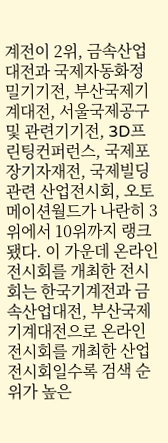계전이 2위, 금속산업대전과 국제자동화정밀기기전, 부산국제기계대전, 서울국제공구 및 관련기기전, 3D프린팅컨퍼런스, 국제포장기자재전, 국제빌딩관련 산업전시회, 오토메이션월드가 나란히 3위에서 10위까지 랭크됐다. 이 가운데 온라인 전시회를 개최한 전시회는 한국기계전과 금속산업대전, 부산국제기계대전으로 온라인 전시회를 개최한 산업전시회일수록 검색 순위가 높은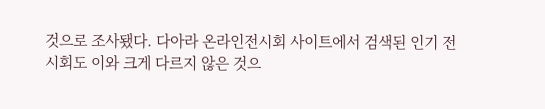것으로 조사됐다. 다아라 온라인전시회 사이트에서 검색된 인기 전시회도 이와 크게 다르지 않은 것으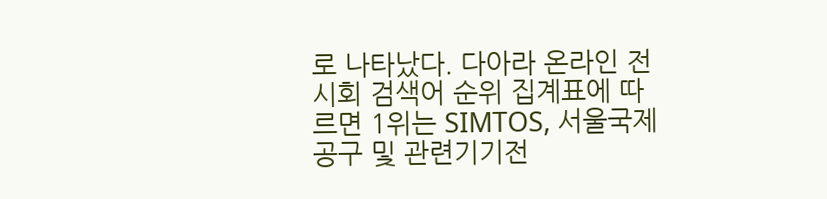로 나타났다. 다아라 온라인 전시회 검색어 순위 집계표에 따르면 1위는 SIMTOS, 서울국제공구 및 관련기기전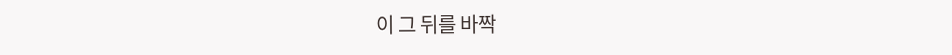이 그 뒤를 바짝